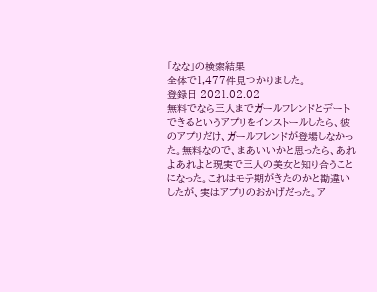「なな」の検索結果
全体で1,477件見つかりました。
登録日 2021.02.02
無料でなら三人までガールフレンドとデートできるというアプリをインストールしたら、彼のアプリだけ、ガールフレンドが登場しなかった。無料なので、まあいいかと思ったら、あれよあれよと現実で三人の美女と知り合うことになった。これはモテ期がきたのかと勘違いしたが、実はアプリのおかげだった。ア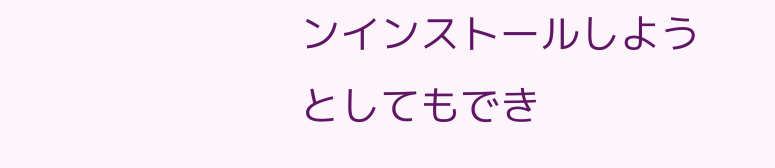ンインストールしようとしてもでき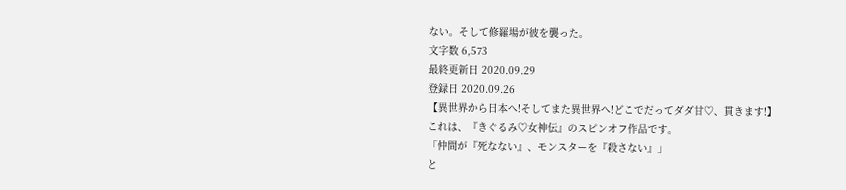ない。そして修羅場が彼を襲った。
文字数 6,573
最終更新日 2020.09.29
登録日 2020.09.26
【異世界から日本へ!そしてまた異世界へ!どこでだってダダ甘♡、貫きます!】
これは、『きぐるみ♡女神伝』のスピンオフ作品です。
「仲間が『死なない』、モンスターを『殺さない』」
と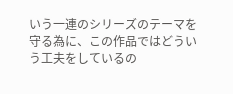いう一連のシリーズのテーマを守る為に、この作品ではどういう工夫をしているの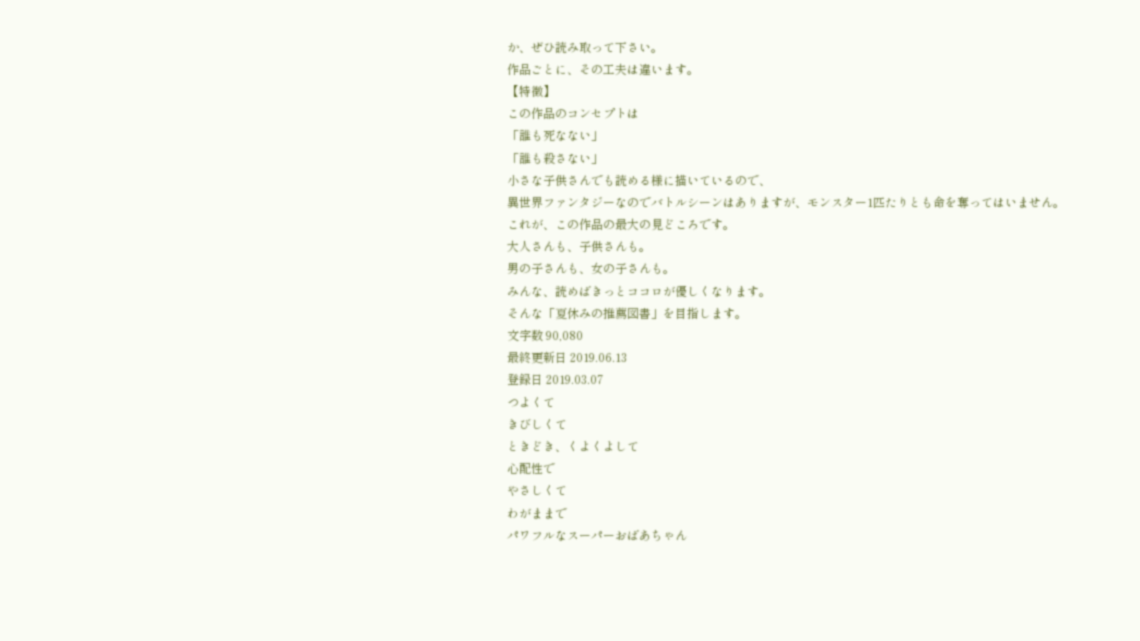か、ぜひ読み取って下さい。
作品ごとに、その工夫は違います。
【特徴】
この作品のコンセプトは
「誰も死なない」
「誰も殺さない」
小さな子供さんでも読める様に描いているので、
異世界ファンタジーなのでバトルシーンはありますが、モンスター1匹たりとも命を奪ってはいません。
これが、この作品の最大の見どころです。
大人さんも、子供さんも。
男の子さんも、女の子さんも。
みんな、読めばきっとココロが優しくなります。
そんな「夏休みの推薦図書」を目指します。
文字数 90,080
最終更新日 2019.06.13
登録日 2019.03.07
つよくて
きびしくて
ときどき、くよくよして
心配性で
やさしくて
わがままで
パワフルなスーパーおばあちゃん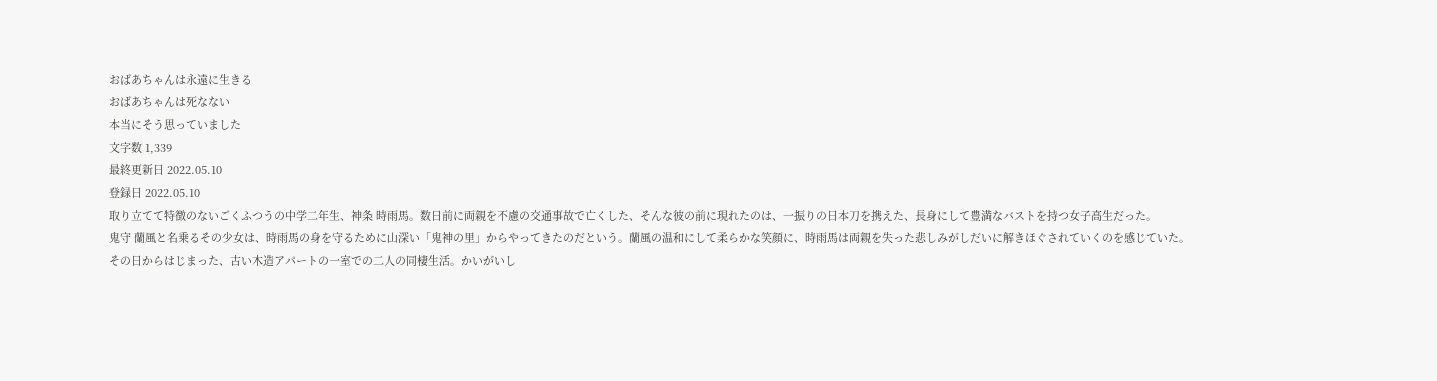おばあちゃんは永遠に生きる
おばあちゃんは死なない
本当にそう思っていました
文字数 1,339
最終更新日 2022.05.10
登録日 2022.05.10
取り立てて特徴のないごくふつうの中学二年生、神条 時雨馬。数日前に両親を不慮の交通事故で亡くした、そんな彼の前に現れたのは、一振りの日本刀を携えた、長身にして豊満なバストを持つ女子高生だった。
鬼守 蘭風と名乗るその少女は、時雨馬の身を守るために山深い「鬼神の里」からやってきたのだという。蘭風の温和にして柔らかな笑顔に、時雨馬は両親を失った悲しみがしだいに解きほぐされていくのを感じていた。
その日からはじまった、古い木造アパートの一室での二人の同棲生活。かいがいし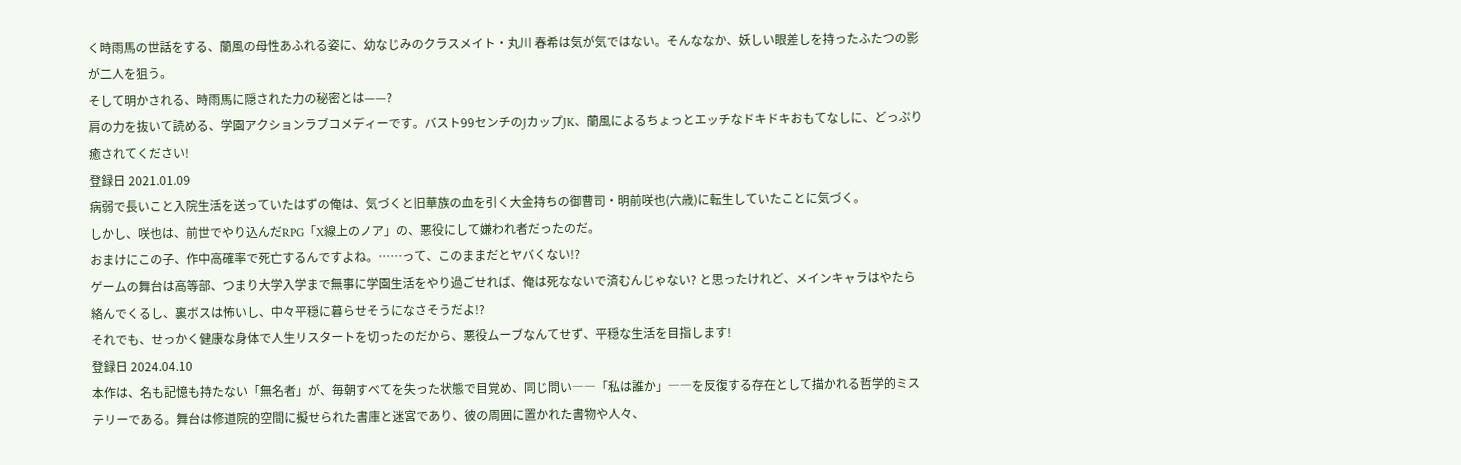く時雨馬の世話をする、蘭風の母性あふれる姿に、幼なじみのクラスメイト・丸川 春希は気が気ではない。そんななか、妖しい眼差しを持ったふたつの影が二人を狙う。
そして明かされる、時雨馬に隠された力の秘密とは——?
肩の力を抜いて読める、学園アクションラブコメディーです。バスト99センチのJカップJK、蘭風によるちょっとエッチなドキドキおもてなしに、どっぷり癒されてください!
登録日 2021.01.09
病弱で長いこと入院生活を送っていたはずの俺は、気づくと旧華族の血を引く大金持ちの御曹司・明前咲也(六歳)に転生していたことに気づく。
しかし、咲也は、前世でやり込んだRPG「X線上のノア」の、悪役にして嫌われ者だったのだ。
おまけにこの子、作中高確率で死亡するんですよね。……って、このままだとヤバくない!?
ゲームの舞台は高等部、つまり大学入学まで無事に学園生活をやり過ごせれば、俺は死なないで済むんじゃない? と思ったけれど、メインキャラはやたら絡んでくるし、裏ボスは怖いし、中々平穏に暮らせそうになさそうだよ!?
それでも、せっかく健康な身体で人生リスタートを切ったのだから、悪役ムーブなんてせず、平穏な生活を目指します!
登録日 2024.04.10
本作は、名も記憶も持たない「無名者」が、毎朝すべてを失った状態で目覚め、同じ問い――「私は誰か」――を反復する存在として描かれる哲学的ミステリーである。舞台は修道院的空間に擬せられた書庫と迷宮であり、彼の周囲に置かれた書物や人々、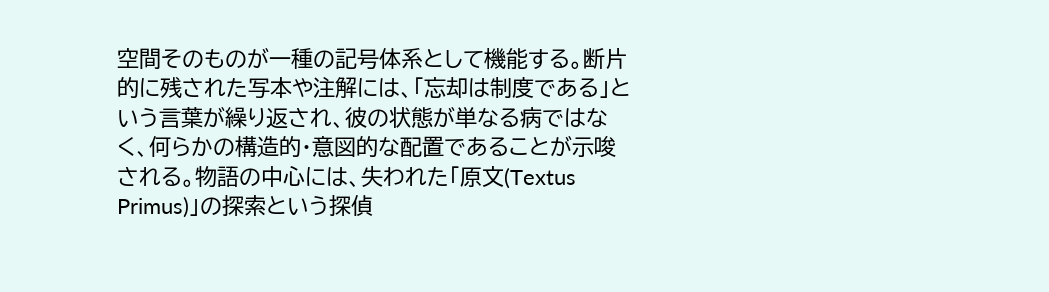空間そのものが一種の記号体系として機能する。断片的に残された写本や注解には、「忘却は制度である」という言葉が繰り返され、彼の状態が単なる病ではなく、何らかの構造的・意図的な配置であることが示唆される。物語の中心には、失われた「原文(Textus Primus)」の探索という探偵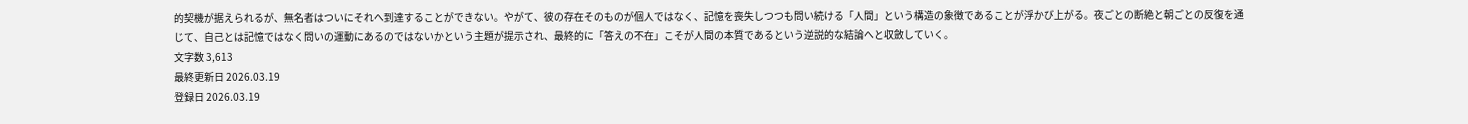的契機が据えられるが、無名者はついにそれへ到達することができない。やがて、彼の存在そのものが個人ではなく、記憶を喪失しつつも問い続ける「人間」という構造の象徴であることが浮かび上がる。夜ごとの断絶と朝ごとの反復を通じて、自己とは記憶ではなく問いの運動にあるのではないかという主題が提示され、最終的に「答えの不在」こそが人間の本質であるという逆説的な結論へと収斂していく。
文字数 3,613
最終更新日 2026.03.19
登録日 2026.03.19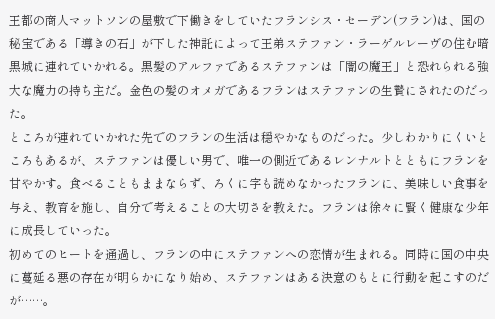王都の商人マットソンの屋敷で下働きをしていたフランシス・セーデン(フラン)は、国の秘宝である「導きの石」が下した神託によって王弟ステファン・ラーゲルレーヴの住む暗黒城に連れていかれる。黒髪のアルファであるステファンは「闇の魔王」と恐れられる強大な魔力の持ち主だ。金色の髪のオメガであるフランはステファンの生贄にされたのだった。
ところが連れていかれた先でのフランの生活は穏やかなものだった。少しわかりにくいところもあるが、ステファンは優しい男で、唯一の側近であるレンナルトとともにフランを甘やかす。食べることもままならず、ろくに字も読めなかったフランに、美味しい食事を与え、教育を施し、自分で考えることの大切さを教えた。フランは徐々に賢く健康な少年に成長していった。
初めてのヒートを通過し、フランの中にステファンへの恋情が生まれる。同時に国の中央に蔓延る悪の存在が明らかになり始め、ステファンはある決意のもとに行動を起こすのだが……。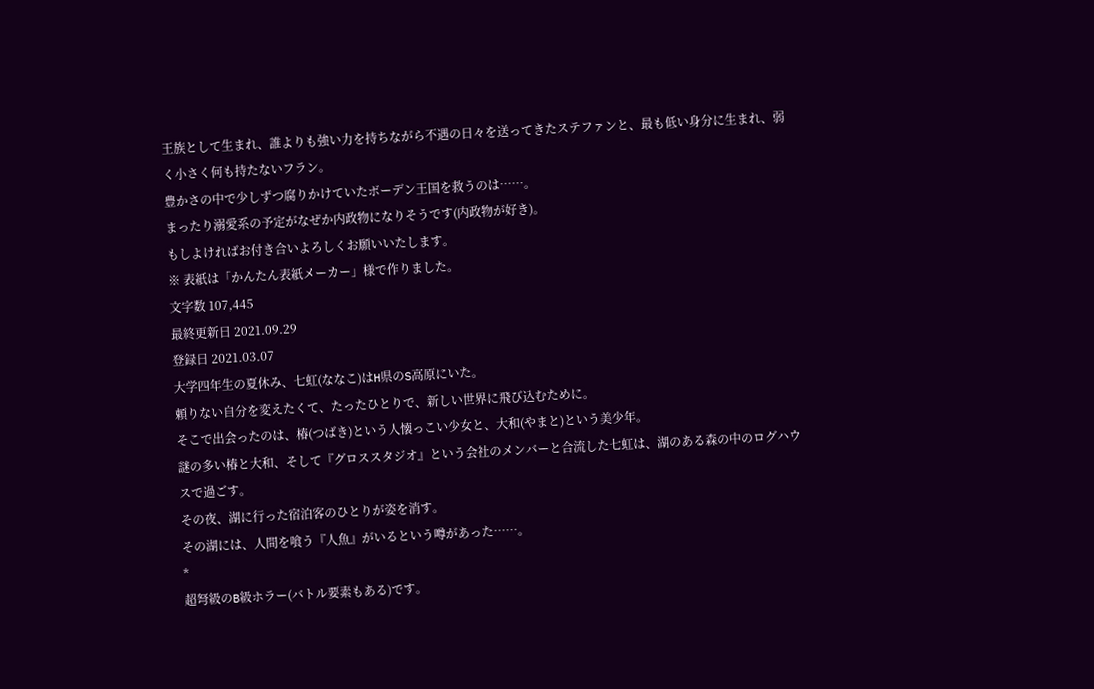王族として生まれ、誰よりも強い力を持ちながら不遇の日々を送ってきたステファンと、最も低い身分に生まれ、弱く小さく何も持たないフラン。
豊かさの中で少しずつ腐りかけていたボーデン王国を救うのは……。
まったり溺愛系の予定がなぜか内政物になりそうです(内政物が好き)。
もしよければお付き合いよろしくお願いいたします。
※ 表紙は「かんたん表紙メーカー」様で作りました。
文字数 107,445
最終更新日 2021.09.29
登録日 2021.03.07
大学四年生の夏休み、七虹(ななこ)はH県のS高原にいた。
頼りない自分を変えたくて、たったひとりで、新しい世界に飛び込むために。
そこで出会ったのは、椿(つばき)という人懐っこい少女と、大和(やまと)という美少年。
謎の多い椿と大和、そして『グロススタジオ』という会社のメンバーと合流した七虹は、湖のある森の中のログハウスで過ごす。
その夜、湖に行った宿泊客のひとりが姿を消す。
その湖には、人間を喰う『人魚』がいるという噂があった……。
*
超弩級のB級ホラー(バトル要素もある)です。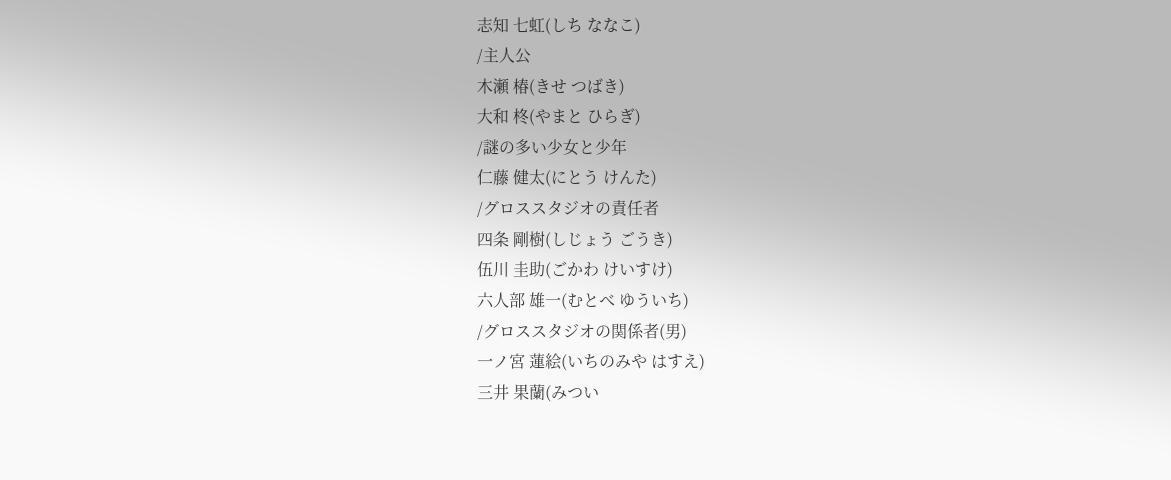志知 七虹(しち ななこ)
/主人公
木瀬 椿(きせ つばき)
大和 柊(やまと ひらぎ)
/謎の多い少女と少年
仁藤 健太(にとう けんた)
/グロススタジオの責任者
四条 剛樹(しじょう ごうき)
伍川 圭助(ごかわ けいすけ)
六人部 雄一(むとべ ゆういち)
/グロススタジオの関係者(男)
一ノ宮 蓮絵(いちのみや はすえ)
三井 果蘭(みつい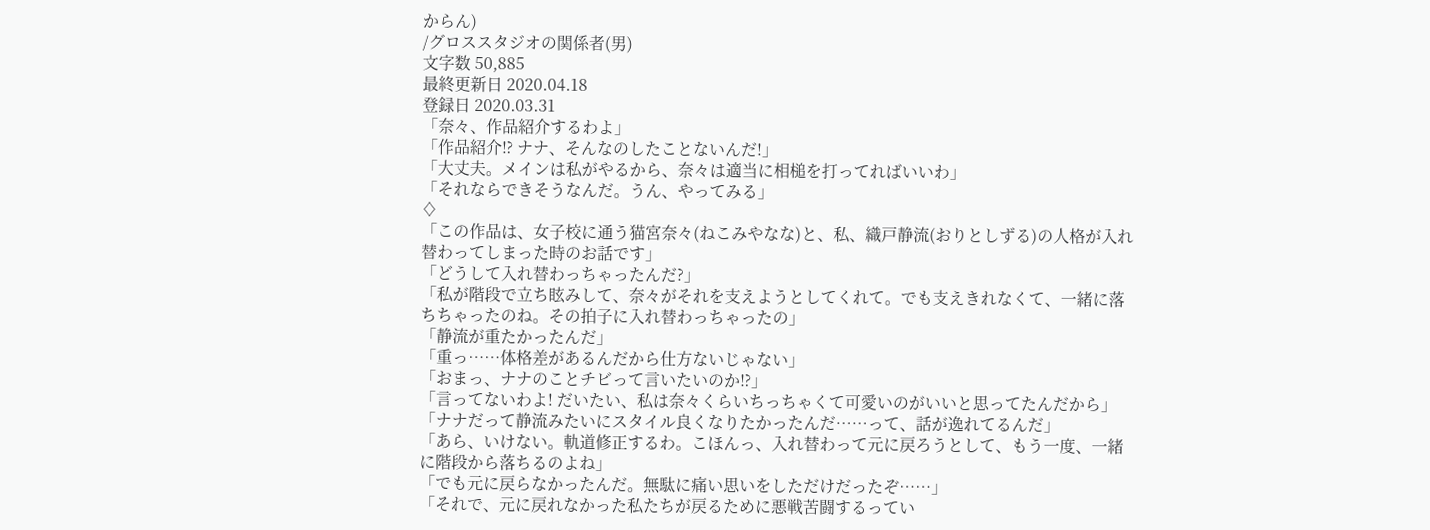からん)
/グロススタジオの関係者(男)
文字数 50,885
最終更新日 2020.04.18
登録日 2020.03.31
「奈々、作品紹介するわよ」
「作品紹介⁉ ナナ、そんなのしたことないんだ!」
「大丈夫。メインは私がやるから、奈々は適当に相槌を打ってればいいわ」
「それならできそうなんだ。うん、やってみる」
♢
「この作品は、女子校に通う猫宮奈々(ねこみやなな)と、私、織戸静流(おりとしずる)の人格が入れ替わってしまった時のお話です」
「どうして入れ替わっちゃったんだ?」
「私が階段で立ち眩みして、奈々がそれを支えようとしてくれて。でも支えきれなくて、一緒に落ちちゃったのね。その拍子に入れ替わっちゃったの」
「静流が重たかったんだ」
「重っ……体格差があるんだから仕方ないじゃない」
「おまっ、ナナのことチビって言いたいのか⁉」
「言ってないわよ! だいたい、私は奈々くらいちっちゃくて可愛いのがいいと思ってたんだから」
「ナナだって静流みたいにスタイル良くなりたかったんだ……って、話が逸れてるんだ」
「あら、いけない。軌道修正するわ。こほんっ、入れ替わって元に戻ろうとして、もう一度、一緒に階段から落ちるのよね」
「でも元に戻らなかったんだ。無駄に痛い思いをしただけだったぞ……」
「それで、元に戻れなかった私たちが戻るために悪戦苦闘するってい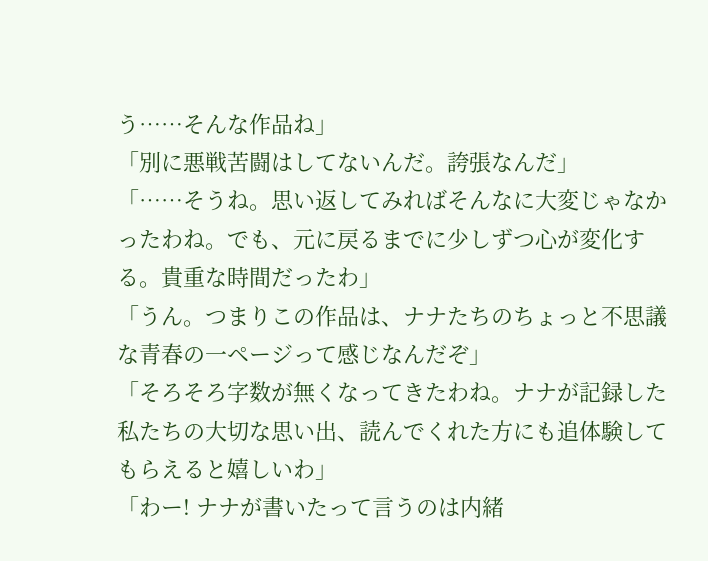う……そんな作品ね」
「別に悪戦苦闘はしてないんだ。誇張なんだ」
「……そうね。思い返してみればそんなに大変じゃなかったわね。でも、元に戻るまでに少しずつ心が変化する。貴重な時間だったわ」
「うん。つまりこの作品は、ナナたちのちょっと不思議な青春の一ページって感じなんだぞ」
「そろそろ字数が無くなってきたわね。ナナが記録した私たちの大切な思い出、読んでくれた方にも追体験してもらえると嬉しいわ」
「わー! ナナが書いたって言うのは内緒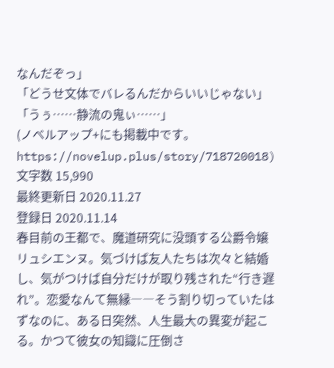なんだぞっ」
「どうせ文体でバレるんだからいいじゃない」
「うぅ……静流の鬼ぃ……」
(ノベルアップ+にも掲載中です。https://novelup.plus/story/718720018)
文字数 15,990
最終更新日 2020.11.27
登録日 2020.11.14
春目前の王都で、魔道研究に没頭する公爵令嬢リュシエンヌ。気づけば友人たちは次々と結婚し、気がつけば自分だけが取り残された“行き遅れ”。恋愛なんて無縁――そう割り切っていたはずなのに、ある日突然、人生最大の異変が起こる。かつて彼女の知識に圧倒さ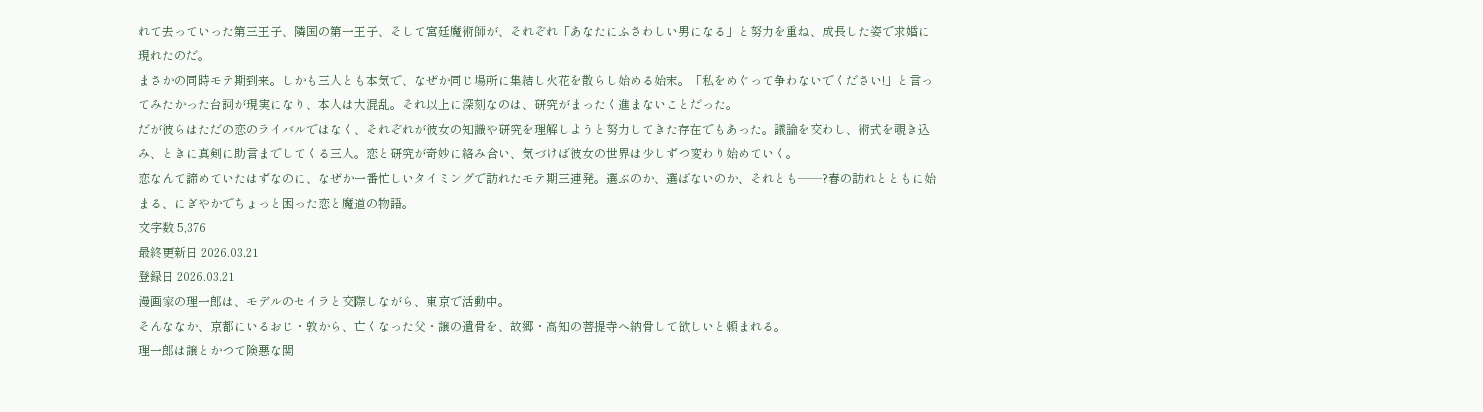れて去っていった第三王子、隣国の第一王子、そして宮廷魔術師が、それぞれ「あなたにふさわしい男になる」と努力を重ね、成長した姿で求婚に現れたのだ。
まさかの同時モテ期到来。しかも三人とも本気で、なぜか同じ場所に集結し火花を散らし始める始末。「私をめぐって争わないでください!」と言ってみたかった台詞が現実になり、本人は大混乱。それ以上に深刻なのは、研究がまったく進まないことだった。
だが彼らはただの恋のライバルではなく、それぞれが彼女の知識や研究を理解しようと努力してきた存在でもあった。議論を交わし、術式を覗き込み、ときに真剣に助言までしてくる三人。恋と研究が奇妙に絡み合い、気づけば彼女の世界は少しずつ変わり始めていく。
恋なんて諦めていたはずなのに、なぜか一番忙しいタイミングで訪れたモテ期三連発。選ぶのか、選ばないのか、それとも――?春の訪れとともに始まる、にぎやかでちょっと困った恋と魔道の物語。
文字数 5,376
最終更新日 2026.03.21
登録日 2026.03.21
漫画家の理一郎は、モデルのセイラと交際しながら、東京で活動中。
そんななか、京都にいるおじ・敦から、亡くなった父・譲の遺骨を、故郷・高知の菩提寺へ納骨して欲しいと頼まれる。
理一郎は譲とかつて険悪な関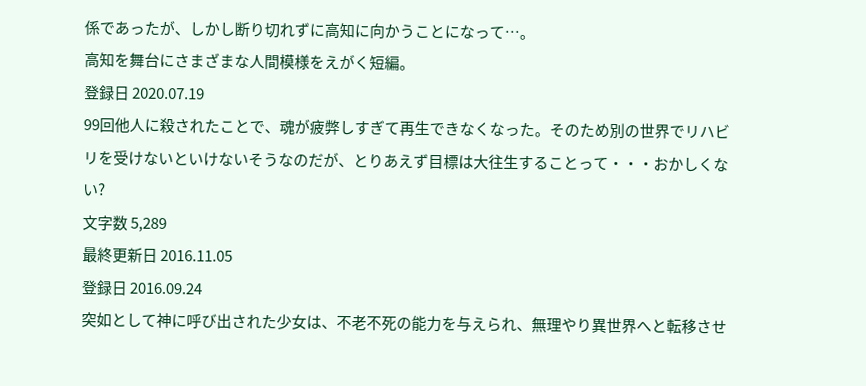係であったが、しかし断り切れずに高知に向かうことになって…。
高知を舞台にさまざまな人間模様をえがく短編。
登録日 2020.07.19
99回他人に殺されたことで、魂が疲弊しすぎて再生できなくなった。そのため別の世界でリハビリを受けないといけないそうなのだが、とりあえず目標は大往生することって・・・おかしくない?
文字数 5,289
最終更新日 2016.11.05
登録日 2016.09.24
突如として神に呼び出された少女は、不老不死の能力を与えられ、無理やり異世界へと転移させ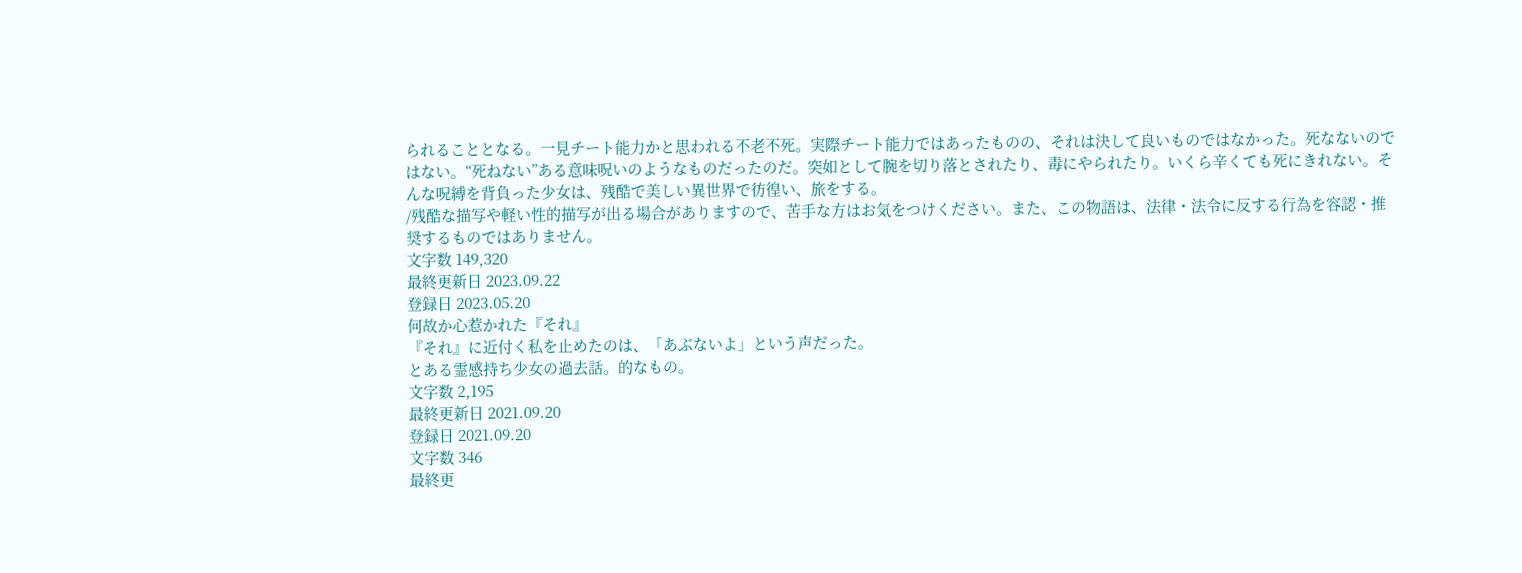られることとなる。一見チート能力かと思われる不老不死。実際チート能力ではあったものの、それは決して良いものではなかった。死なないのではない。“死ねない”ある意味呪いのようなものだったのだ。突如として腕を切り落とされたり、毒にやられたり。いくら辛くても死にきれない。そんな呪縛を背負った少女は、残酷で美しい異世界で彷徨い、旅をする。
/残酷な描写や軽い性的描写が出る場合がありますので、苦手な方はお気をつけください。また、この物語は、法律・法令に反する行為を容認・推奨するものではありません。
文字数 149,320
最終更新日 2023.09.22
登録日 2023.05.20
何故か心惹かれた『それ』
『それ』に近付く私を止めたのは、「あぶないよ」という声だった。
とある霊感持ち少女の過去話。的なもの。
文字数 2,195
最終更新日 2021.09.20
登録日 2021.09.20
文字数 346
最終更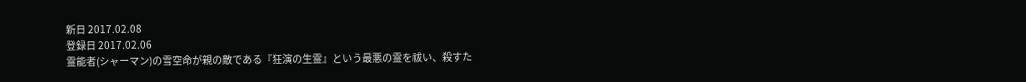新日 2017.02.08
登録日 2017.02.06
霊能者(シャーマン)の雪空命が親の敵である『狂演の生霊』という最悪の霊を祓い、殺すた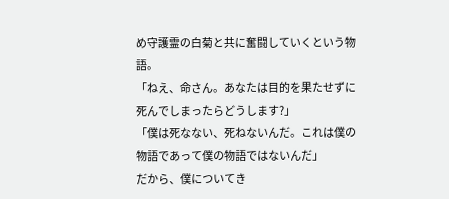め守護霊の白菊と共に奮闘していくという物語。
「ねえ、命さん。あなたは目的を果たせずに死んでしまったらどうします?」
「僕は死なない、死ねないんだ。これは僕の物語であって僕の物語ではないんだ」
だから、僕についてき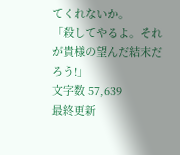てくれないか。
「殺してやるよ。それが貴様の望んだ結末だろう!」
文字数 57,639
最終更新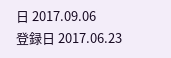日 2017.09.06
登録日 2017.06.23